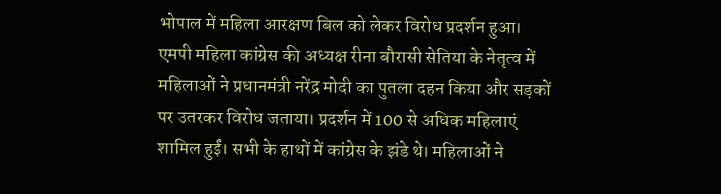भोपाल में महिला आरक्षण बिल को लेकर विरोध प्रदर्शन हुआ। एमपी महिला कांग्रेस की अध्यक्ष रीना बौरासी सेतिया के नेतृत्व में महिलाओं ने प्रधानमंत्री नरेंद्र मोदी का पुतला दहन किया और सड़कों पर उतरकर विरोध जताया। प्रदर्शन में 100 से अधिक महिलाएं शामिल हुईं। सभी के हाथों में कांग्रेस के झंडे थे। महिलाओं ने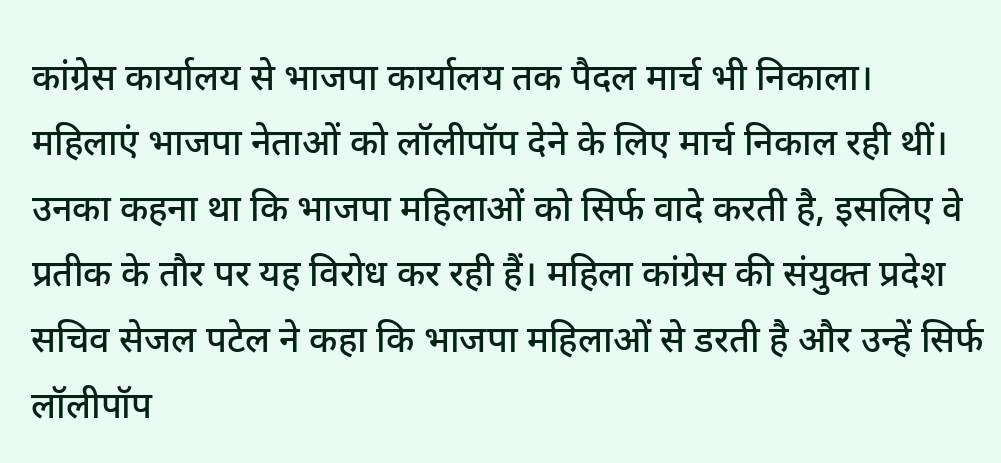कांग्रेस कार्यालय से भाजपा कार्यालय तक पैदल मार्च भी निकाला।
महिलाएं भाजपा नेताओं को लॉलीपॉप देने के लिए मार्च निकाल रही थीं। उनका कहना था कि भाजपा महिलाओं को सिर्फ वादे करती है, इसलिए वे प्रतीक के तौर पर यह विरोध कर रही हैं। महिला कांग्रेस की संयुक्त प्रदेश सचिव सेजल पटेल ने कहा कि भाजपा महिलाओं से डरती है और उन्हें सिर्फ लॉलीपॉप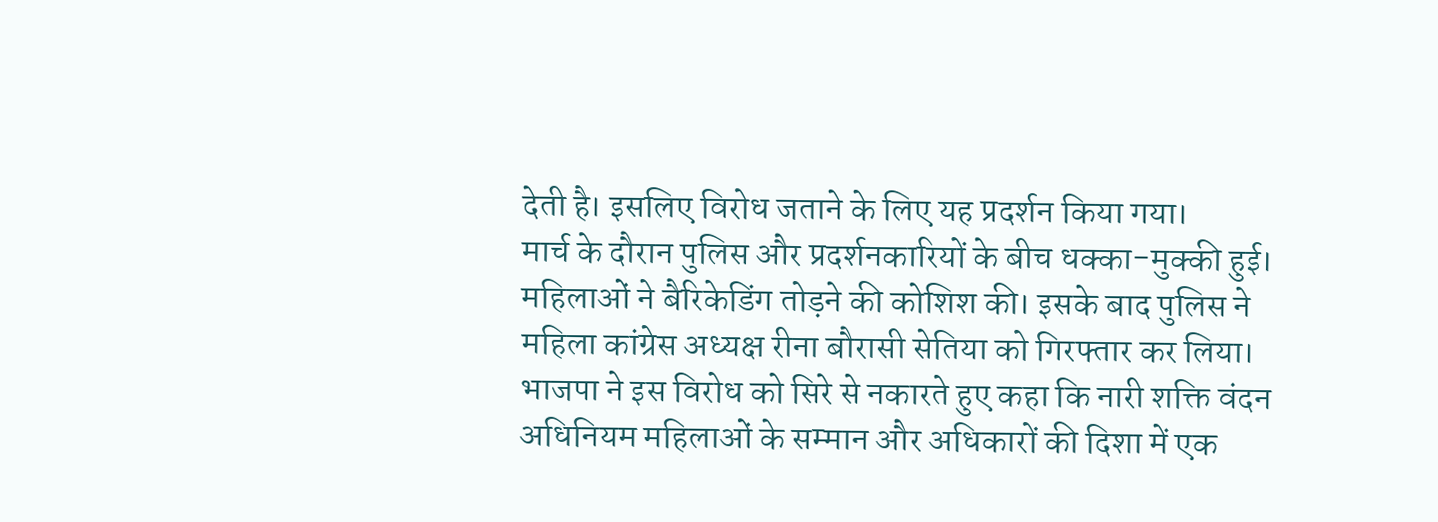देती है। इसलिए विरोध जताने के लिए यह प्रदर्शन किया गया।
मार्च के दौरान पुलिस और प्रदर्शनकारियों के बीच धक्का-मुक्की हुई। महिलाओं ने बैरिकेडिंग तोड़ने की कोशिश की। इसके बाद पुलिस ने महिला कांग्रेस अध्यक्ष रीना बौरासी सेतिया को गिरफ्तार कर लिया।
भाजपा ने इस विरोध को सिरे से नकारते हुए कहा कि नारी शक्ति वंदन अधिनियम महिलाओं के सम्मान और अधिकारों की दिशा में एक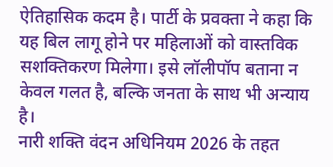ऐतिहासिक कदम है। पार्टी के प्रवक्ता ने कहा कि यह बिल लागू होने पर महिलाओं को वास्तविक सशक्तिकरण मिलेगा। इसे लॉलीपॉप बताना न केवल गलत है, बल्कि जनता के साथ भी अन्याय है।
नारी शक्ति वंदन अधिनियम 2026 के तहत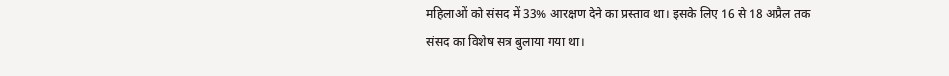महिलाओं को संसद में 33% आरक्षण देने का प्रस्ताव था। इसके लिए 16 से 18 अप्रैल तक संसद का विशेष सत्र बुलाया गया था।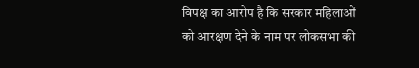विपक्ष का आरोप है कि सरकार महिलाओं को आरक्षण देने के नाम पर लोकसभा की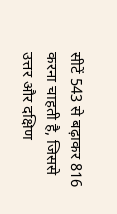सीटें 543 से बढ़ाकर 816 करना चाहती है, जिससे उत्तर और दक्षिण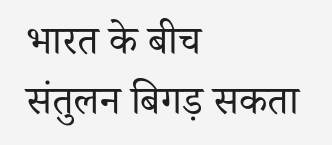भारत के बीच संतुलन बिगड़ सकता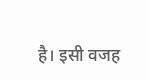है। इसी वजह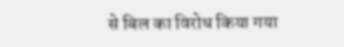से बिल का विरोध किया गया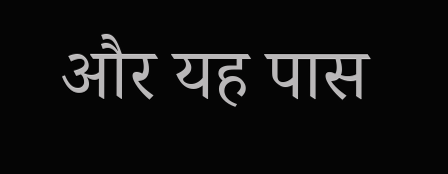और यह पास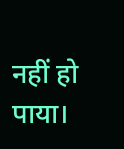नहीं हो पाया।